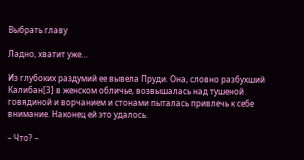Выбрать главу

Ладно, хватит уже…

Из глубоких раздумий ее вывела Пруди. Она, словно разбухший Калибан[3] в женском обличье, возвышалась над тушеной говядиной и ворчанием и стонами пыталась привлечь к себе внимание. Наконец ей это удалось.

– Что? –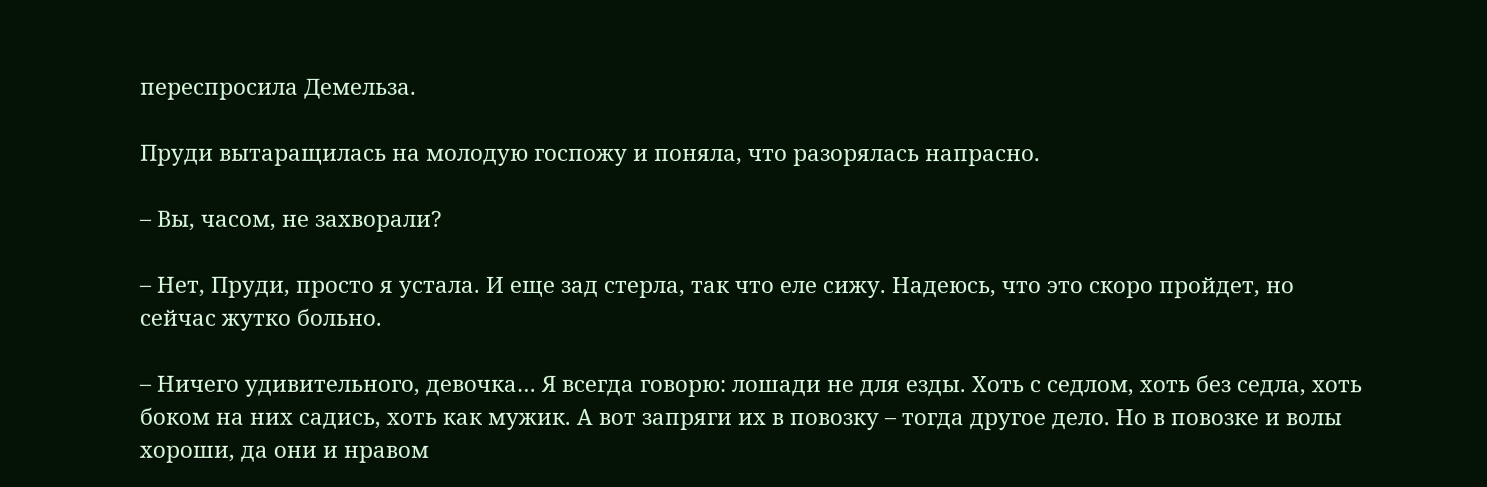переспросила Демельза.

Пруди вытаращилась на молодую госпожу и поняла, что разорялась напрасно.

– Вы, часом, не захворали?

– Нет, Пруди, просто я устала. И еще зад стерла, так что еле сижу. Надеюсь, что это скоро пройдет, но сейчас жутко больно.

– Ничего удивительного, девочка… Я всегда говорю: лошади не для езды. Хоть с седлом, хоть без седла, хоть боком на них садись, хоть как мужик. А вот запряги их в повозку – тогда другое дело. Но в повозке и волы хороши, да они и нравом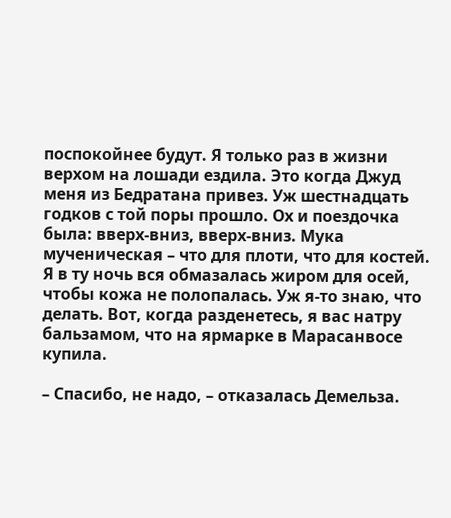поспокойнее будут. Я только раз в жизни верхом на лошади ездила. Это когда Джуд меня из Бедратана привез. Уж шестнадцать годков с той поры прошло. Ох и поездочка была: вверх-вниз, вверх-вниз. Мука мученическая – что для плоти, что для костей. Я в ту ночь вся обмазалась жиром для осей, чтобы кожа не полопалась. Уж я-то знаю, что делать. Вот, когда разденетесь, я вас натру бальзамом, что на ярмарке в Марасанвосе купила.

– Спасибо, не надо, – отказалась Демельза.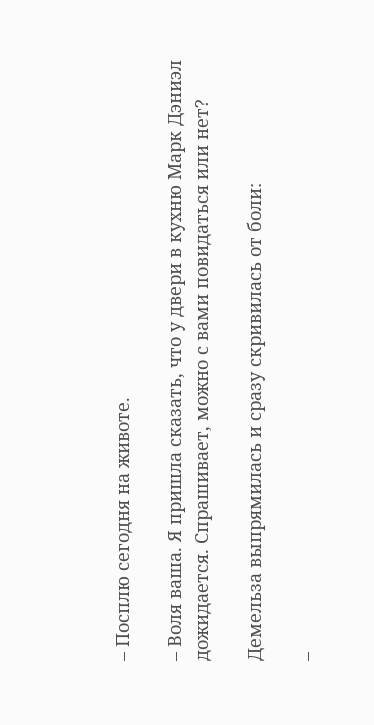– Посплю сегодня на животе.

– Воля ваша. Я пришла сказать, что у двери в кухню Марк Дэниэл дожидается. Спрашивает, можно с вами повидаться или нет?

Демельза выпрямилась и сразу скривилась от боли:

–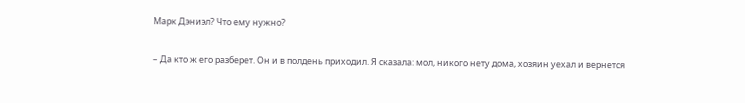Марк Дэниэл? Что ему нужно?

– Да кто ж его разберет. Он и в полдень приходил. Я сказала: мол, никого нету дома, хозяин уехал и вернется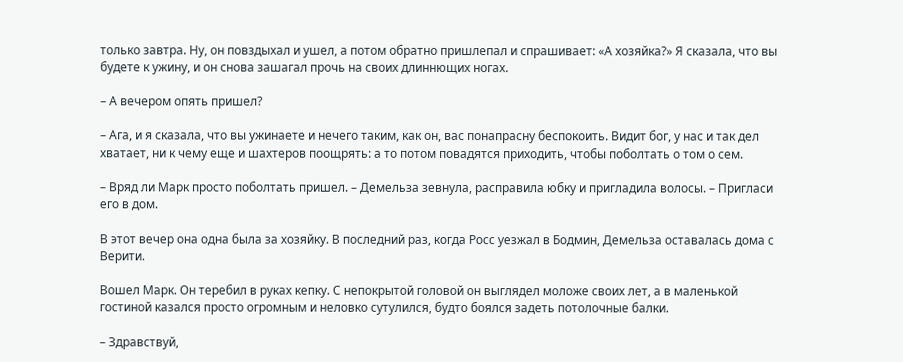только завтра. Ну, он повздыхал и ушел, а потом обратно пришлепал и спрашивает: «А хозяйка?» Я сказала, что вы будете к ужину, и он снова зашагал прочь на своих длиннющих ногах.

– А вечером опять пришел?

– Ага, и я сказала, что вы ужинаете и нечего таким, как он, вас понапрасну беспокоить. Видит бог, у нас и так дел хватает, ни к чему еще и шахтеров поощрять: а то потом повадятся приходить, чтобы поболтать о том о сем.

– Вряд ли Марк просто поболтать пришел. – Демельза зевнула, расправила юбку и пригладила волосы. – Пригласи его в дом.

В этот вечер она одна была за хозяйку. В последний раз, когда Росс уезжал в Бодмин, Демельза оставалась дома с Верити.

Вошел Марк. Он теребил в руках кепку. С непокрытой головой он выглядел моложе своих лет, а в маленькой гостиной казался просто огромным и неловко сутулился, будто боялся задеть потолочные балки.

– Здравствуй,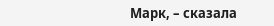Марк, – сказала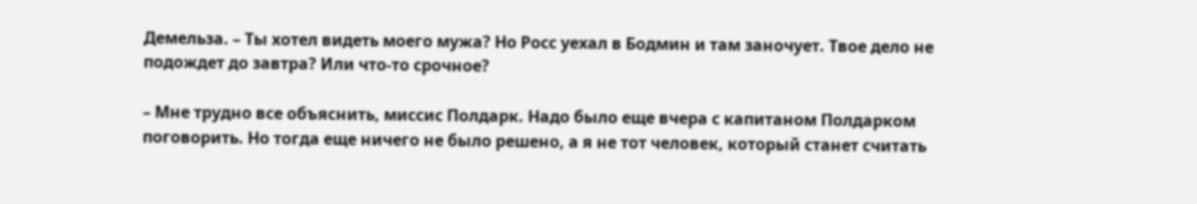Демельза. – Ты хотел видеть моего мужа? Но Росс уехал в Бодмин и там заночует. Твое дело не подождет до завтра? Или что-то срочное?

– Мне трудно все объяснить, миссис Полдарк. Надо было еще вчера с капитаном Полдарком поговорить. Но тогда еще ничего не было решено, а я не тот человек, который станет считать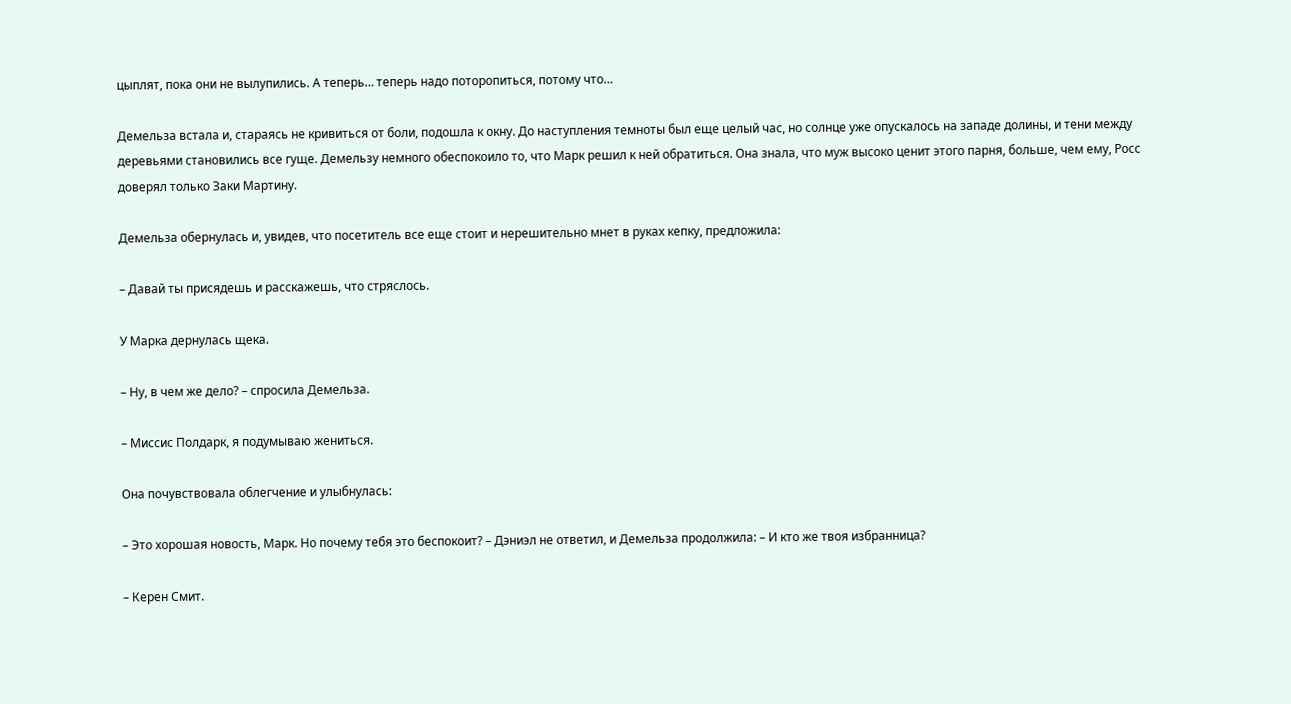цыплят, пока они не вылупились. А теперь… теперь надо поторопиться, потому что…

Демельза встала и, стараясь не кривиться от боли, подошла к окну. До наступления темноты был еще целый час, но солнце уже опускалось на западе долины, и тени между деревьями становились все гуще. Демельзу немного обеспокоило то, что Марк решил к ней обратиться. Она знала, что муж высоко ценит этого парня, больше, чем ему, Росс доверял только Заки Мартину.

Демельза обернулась и, увидев, что посетитель все еще стоит и нерешительно мнет в руках кепку, предложила:

– Давай ты присядешь и расскажешь, что стряслось.

У Марка дернулась щека.

– Ну, в чем же дело? – спросила Демельза.

– Миссис Полдарк, я подумываю жениться.

Она почувствовала облегчение и улыбнулась:

– Это хорошая новость, Марк. Но почему тебя это беспокоит? – Дэниэл не ответил, и Демельза продолжила: – И кто же твоя избранница?

– Керен Смит.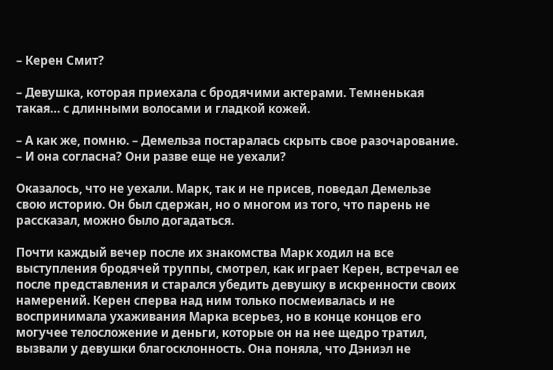– Керен Смит?

– Девушка, которая приехала с бродячими актерами. Темненькая такая… с длинными волосами и гладкой кожей.

– А как же, помню. – Демельза постаралась скрыть свое разочарование. – И она согласна? Они разве еще не уехали?

Оказалось, что не уехали. Марк, так и не присев, поведал Демельзе свою историю. Он был сдержан, но о многом из того, что парень не рассказал, можно было догадаться.

Почти каждый вечер после их знакомства Марк ходил на все выступления бродячей труппы, смотрел, как играет Керен, встречал ее после представления и старался убедить девушку в искренности своих намерений. Керен сперва над ним только посмеивалась и не воспринимала ухаживания Марка всерьез, но в конце концов его могучее телосложение и деньги, которые он на нее щедро тратил, вызвали у девушки благосклонность. Она поняла, что Дэниэл не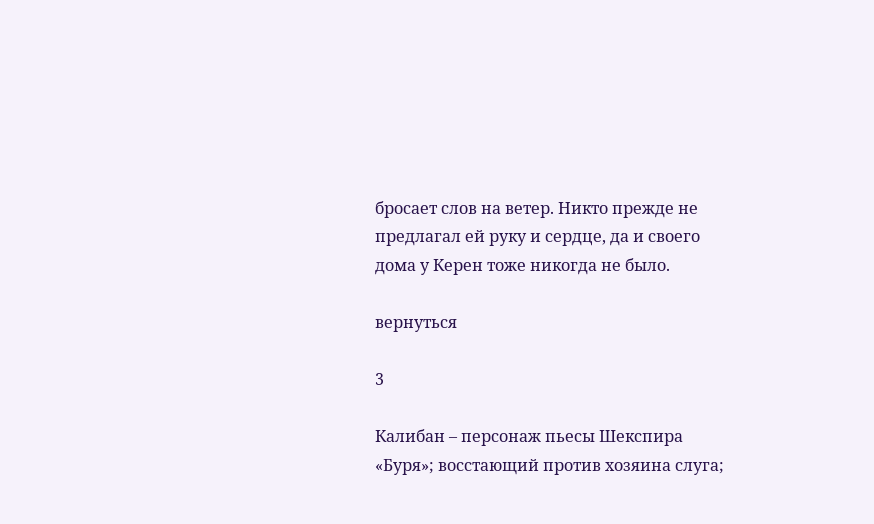бросает слов на ветер. Никто прежде не предлагал ей руку и сердце, да и своего дома у Керен тоже никогда не было.

вернуться

3

Калибан – персонаж пьесы Шекспира «Буря»; восстающий против хозяина слуга;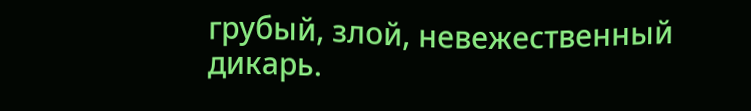грубый, злой, невежественный дикарь.